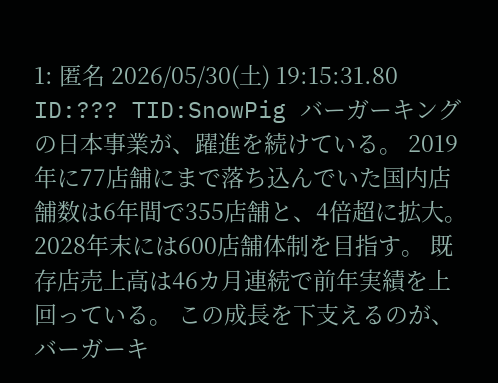1: 匿名 2026/05/30(土) 19:15:31.80 ID:??? TID:SnowPig バーガーキングの日本事業が、躍進を続けている。 2019年に77店舗にまで落ち込んでいた国内店舗数は6年間で355店舗と、4倍超に拡大。 2028年末には600店舗体制を目指す。 既存店売上高は46カ月連続で前年実績を上回っている。 この成長を下支えるのが、バーガーキ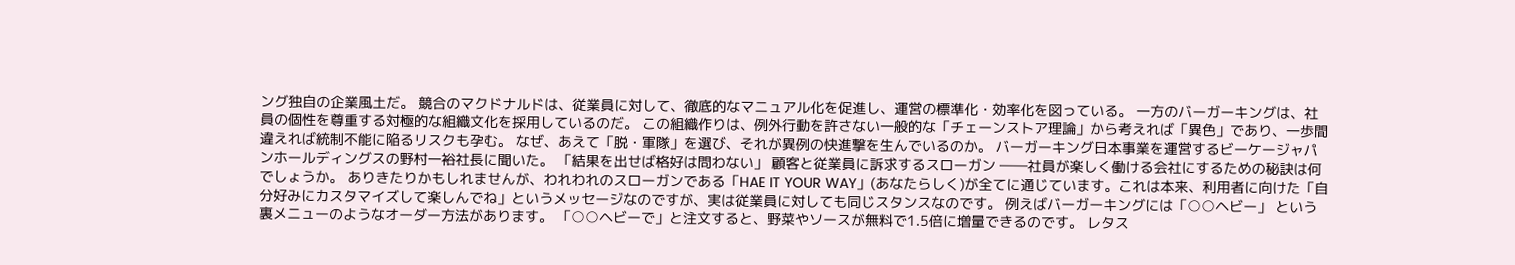ング独自の企業風土だ。 競合のマクドナルドは、従業員に対して、徹底的なマニュアル化を促進し、運営の標準化・効率化を図っている。 一方のバーガーキングは、社員の個性を尊重する対極的な組織文化を採用しているのだ。 この組織作りは、例外行動を許さない一般的な「チェーンストア理論」から考えれば「異色」であり、一歩間違えれば統制不能に陥るリスクも孕む。 なぜ、あえて「脱・軍隊」を選び、それが異例の快進撃を生んでいるのか。 バーガーキング日本事業を運営するビーケージャパンホールディングスの野村一裕社長に聞いた。 「結果を出せば格好は問わない」 顧客と従業員に訴求するスローガン ――社員が楽しく働ける会社にするための秘訣は何でしょうか。 ありきたりかもしれませんが、われわれのスローガンである「HAE IT YOUR WAY」(あなたらしく)が全てに通じています。これは本来、利用者に向けた「自分好みにカスタマイズして楽しんでね」というメッセージなのですが、実は従業員に対しても同じスタンスなのです。 例えばバーガーキングには「○○ヘビー」 という裏メニューのようなオーダー方法があります。 「○○ヘビーで」と注文すると、野菜やソースが無料で1.5倍に増量できるのです。 レタス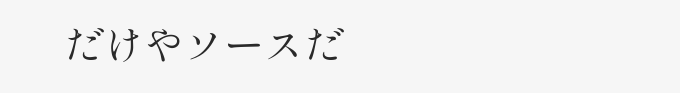だけやソースだ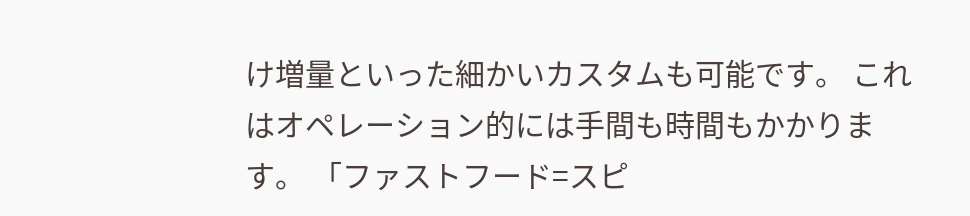け増量といった細かいカスタムも可能です。 これはオペレーション的には手間も時間もかかります。 「ファストフード=スピ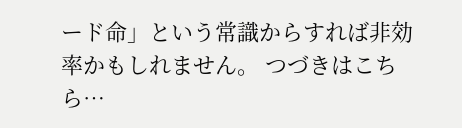ード命」という常識からすれば非効率かもしれません。 つづきはこちら…